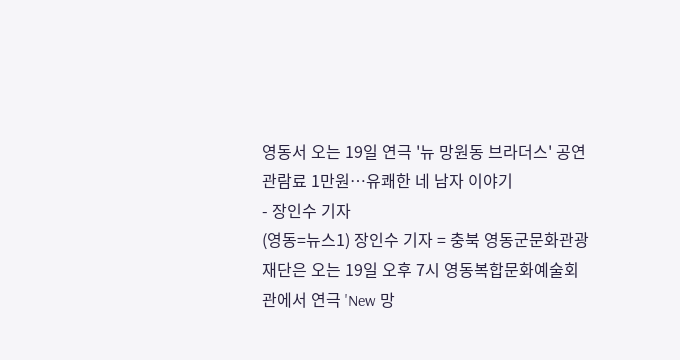영동서 오는 19일 연극 '뉴 망원동 브라더스' 공연
관람료 1만원…유쾌한 네 남자 이야기
- 장인수 기자
(영동=뉴스1) 장인수 기자 = 충북 영동군문화관광재단은 오는 19일 오후 7시 영동복합문화예술회관에서 연극 'New 망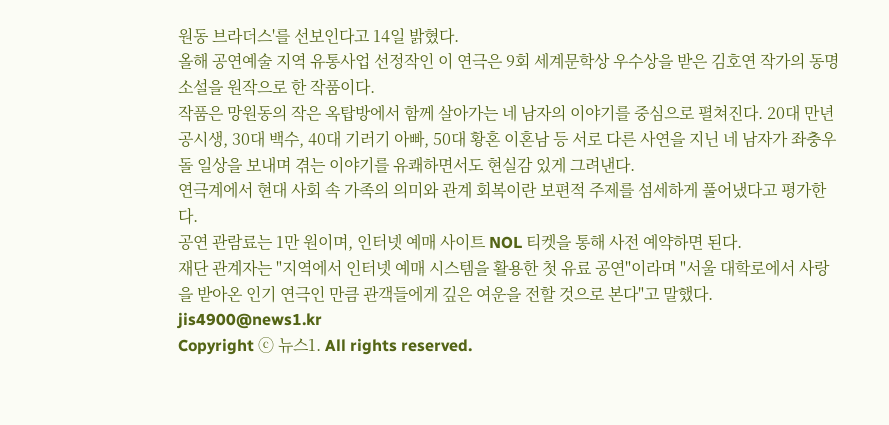원동 브라더스'를 선보인다고 14일 밝혔다.
올해 공연예술 지역 유통사업 선정작인 이 연극은 9회 세계문학상 우수상을 받은 김호연 작가의 동명 소설을 원작으로 한 작품이다.
작품은 망원동의 작은 옥탑방에서 함께 살아가는 네 남자의 이야기를 중심으로 펼쳐진다. 20대 만년 공시생, 30대 백수, 40대 기러기 아빠, 50대 황혼 이혼남 등 서로 다른 사연을 지닌 네 남자가 좌충우돌 일상을 보내며 겪는 이야기를 유쾌하면서도 현실감 있게 그려낸다.
연극계에서 현대 사회 속 가족의 의미와 관계 회복이란 보편적 주제를 섬세하게 풀어냈다고 평가한다.
공연 관람료는 1만 원이며, 인터넷 예매 사이트 NOL 티켓을 통해 사전 예약하면 된다.
재단 관계자는 "지역에서 인터넷 예매 시스템을 활용한 첫 유료 공연"이라며 "서울 대학로에서 사랑을 받아온 인기 연극인 만큼 관객들에게 깊은 여운을 전할 것으로 본다"고 말했다.
jis4900@news1.kr
Copyright ⓒ 뉴스1. All rights reserved.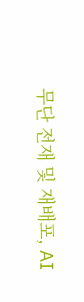무단 전재 및 재배포, AI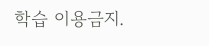학습 이용금지.